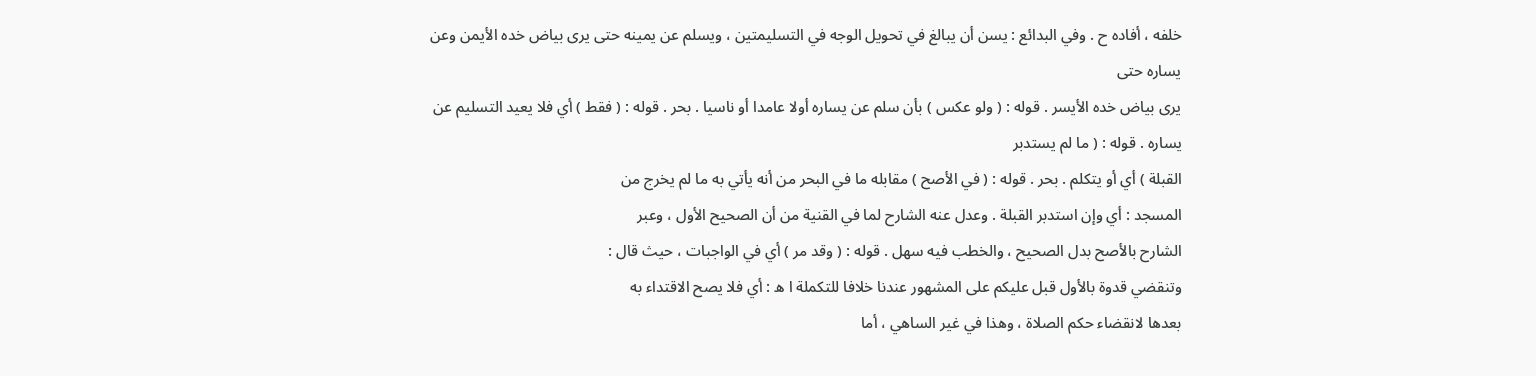خلفه ، أفاده ح . وفي البدائع : يسن أن يبالغ في تحويل الوجه في التسليمتين ، ويسلم عن يمينه حتى يرى بياض خده الأيمن وعن يساره حتى
يرى بياض خده الأيسر . قوله : ( ولو عكس ) بأن سلم عن يساره أولا عامدا أو ناسيا . بحر . قوله : ( فقط ) أي فلا يعيد التسليم عن
يساره . قوله : ( ما لم يستدبر
القبلة ) أي أو يتكلم . بحر . قوله : ( في الأصح ) مقابله ما في البحر من أنه يأتي به ما لم يخرج من
المسجد : أي وإن استدبر القبلة . وعدل عنه الشارح لما في القنية من أن الصحيح الأول ، وعبر
الشارح بالأصح بدل الصحيح ، والخطب فيه سهل . قوله : ( وقد مر ) أي في الواجبات ، حيث قال :
وتنقضي قدوة بالأول قبل عليكم على المشهور عندنا خلافا للتكملة ا ه : أي فلا يصح الاقتداء به
بعدها لانقضاء حكم الصلاة ، وهذا في غير الساهي ، أما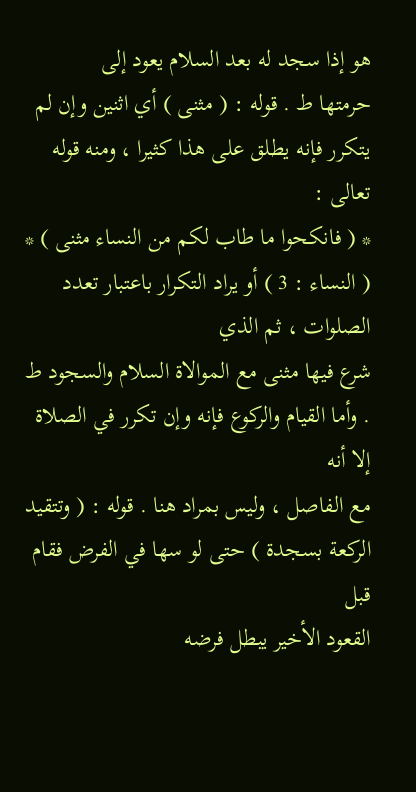هو إذا سجد له بعد السلام يعود إلى
حرمتها ط . قوله : ( مثنى ) أي اثنين وإن لم يتكرر فإنه يطلق على هذا كثيرا ، ومنه قوله تعالى :
* ( فانكحوا ما طاب لكم من النساء مثنى ) * ( النساء : 3 ) أو يراد التكرار باعتبار تعدد الصلوات ، ثم الذي
شرع فيها مثنى مع الموالاة السلام والسجود ط . وأما القيام والركوع فإنه وإن تكرر في الصلاة إلا أنه
مع الفاصل ، وليس بمراد هنا . قوله : ( وتتقيد الركعة بسجدة ) حتى لو سها في الفرض فقام قبل
القعود الأخير يبطل فرضه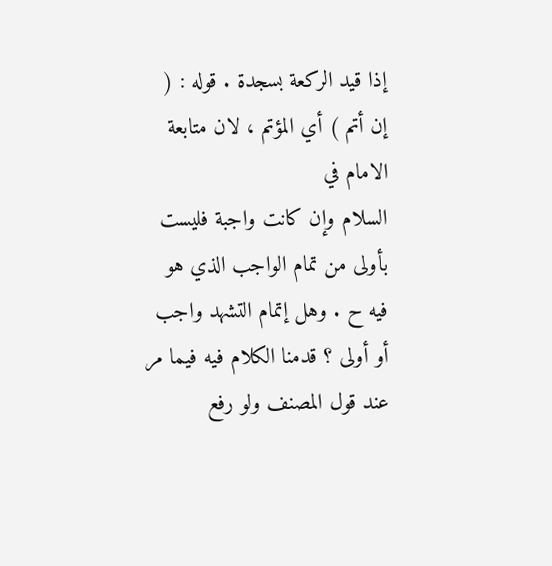إذا قيد الركعة بسجدة . قوله : ( إن أتم ) أي المؤتم ، لان متابعة الامام في
السلام وإن كانت واجبة فليست بأولى من تمام الواجب الذي هو فيه ح . وهل إتمام التشهد واجب
أو أولى ؟ قدمنا الكلام فيه فيما مر عند قول المصنف ولو رفع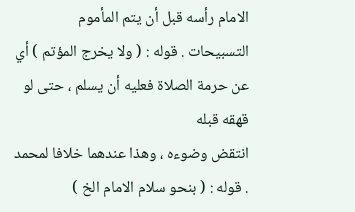الامام رأسه قبل أن يتم المأموم
التسبيحات . قوله : ( ولا يخرج المؤتم ) أي عن حرمة الصلاة فعليه أن يسلم ، حتى لو قهقه قبله
انتقض وضوءه ، وهذا عندهما خلافا لمحمد . قوله : ( بنحو سلام الامام الخ )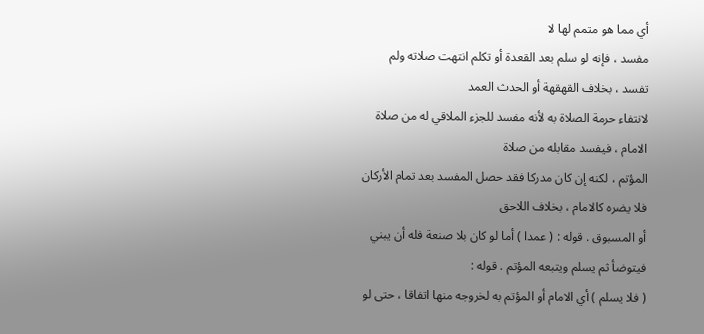أي مما هو متمم لها لا
مفسد ، فإنه لو سلم بعد القعدة أو تكلم انتهت صلاته ولم تفسد ، بخلاف القهقهة أو الحدث العمد
لانتفاء حرمة الصلاة به لأنه مفسد للجزء الملاقي له من صلاة الامام ، فيفسد مقابله من صلاة
المؤتم ، لكنه إن كان مدركا فقد حصل المفسد بعد تمام الأركان فلا يضره كالامام ، بخلاف اللاحق
أو المسبوق . قوله : ( عمدا ) أما لو كان بلا صنعة فله أن يبني فيتوضأ ثم يسلم ويتبعه المؤتم . قوله :
( فلا يسلم ) أي الامام أو المؤتم به لخروجه منها اتفاقا ، حتى لو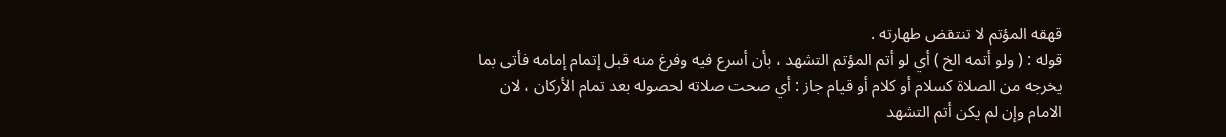قهقه المؤتم لا تنتقض طهارته .
قوله : ( ولو أتمه الخ ) أي لو أتم المؤتم التشهد ، بأن أسرع فيه وفرغ منه قبل إتمام إمامه فأتى بما
يخرجه من الصلاة كسلام أو كلام أو قيام جاز : أي صحت صلاته لحصوله بعد تمام الأركان ، لان
الامام وإن لم يكن أتم التشهد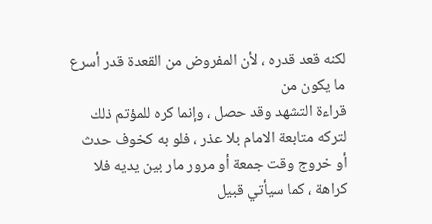لكنه قعد قدره ، لأن المفروض من القعدة قدر أسرع ما يكون من
قراءة التشهد وقد حصل ، وإنما كره للمؤتم ذلك لتركه متابعة الامام بلا عذر ، فلو به كخوف حدث
أو خروج وقت جمعة أو مرور مار بين يديه فلا كراهة ، كما سيأتي قبيل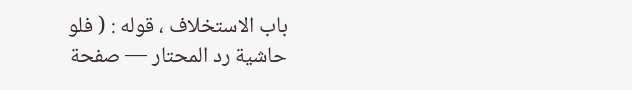باب الاستخلاف ، قوله : ( فلو
حاشية رد المحتار — صفحة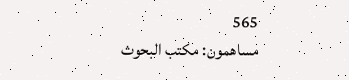565
مساهمون: مكتب البحوث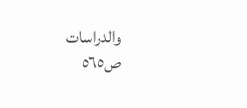والدراسات
ص٥٦٥